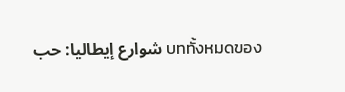บททั้งหมดของ شوارع إيطاليا: حب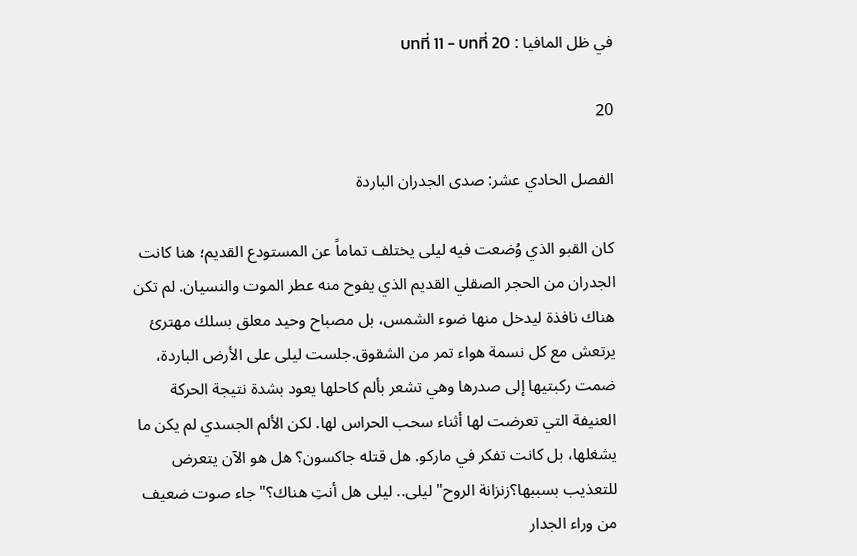في ظل المافيا : บทที่ 11 - บทที่ 20

20

الفصل الحادي عشر: صدى الجدران الباردة

كان القبو الذي وُضعت فيه ليلى يختلف تماماً عن المستودع القديم؛ هنا كانت الجدران من الحجر الصقلي القديم الذي يفوح منه عطر الموت والنسيان. لم تكن هناك نافذة ليدخل منها ضوء الشمس، بل مصباح وحيد معلق بسلك مهترئ يرتعش مع كل نسمة هواء تمر من الشقوق.جلست ليلى على الأرض الباردة، ضمت ركبتيها إلى صدرها وهي تشعر بألم كاحلها يعود بشدة نتيجة الحركة العنيفة التي تعرضت لها أثناء سحب الحراس لها. لكن الألم الجسدي لم يكن ما يشغلها، بل كانت تفكر في ماركو. هل قتله جاكسون؟ هل هو الآن يتعرض للتعذيب بسببها؟زنزانة الروح"ليلى.. ليلى هل أنتِ هناك؟" جاء صوت ضعيف من وراء الجدار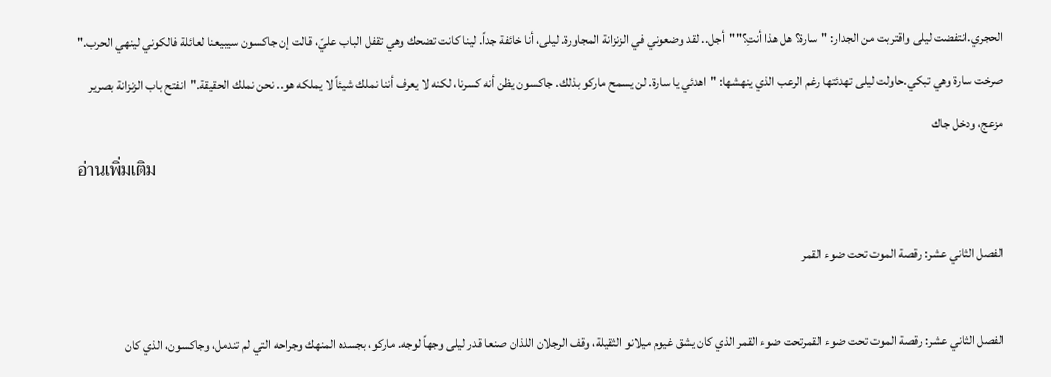الحجري.انتفضت ليلى واقتربت من الجدار: "سارة؟ هل هذا أنتِ؟""أجل.. لقد وضعوني في الزنزانة المجاورة. ليلى، أنا خائفة جداً. لينا كانت تضحك وهي تقفل الباب عليّ، قالت إن جاكسون سيبيعنا لعائلة فالكوني لينهي الحرب." صرخت سارة وهي تبكي.حاولت ليلى تهدئتها رغم الرعب الذي ينهشها: "اهدئي يا سارة. لن يسمح ماركو بذلك. جاكسون يظن أنه كسرنا، لكنه لا يعرف أننا نملك شيئاً لا يملكه هو.. نحن نملك الحقيقة."انفتح باب الزنزانة بصرير مزعج، ودخل جاك
อ่านเพิ่มเติม

الفصل الثاني عشر: رقصة الموت تحت ضوء القمر

الفصل الثاني عشر: رقصة الموت تحت ضوء القمرتحت ضوء القمر الذي كان يشق غيوم ميلانو الثقيلة، وقف الرجلان اللذان صنعا قدر ليلى وجهاً لوجه. ماركو، بجسده المنهك وجراحه التي لم تندمل، وجاكسون، الذي كان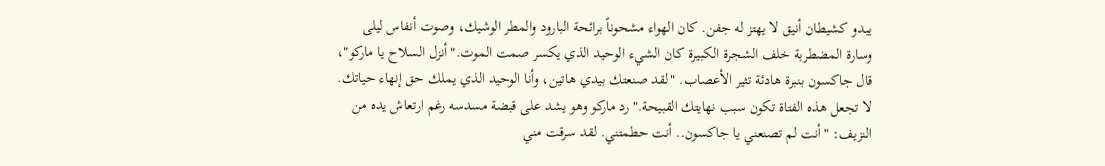يبدو كشيطان أنيق لا يهتز له جفن. كان الهواء مشحوناً برائحة البارود والمطر الوشيك، وصوت أنفاس ليلى وسارة المضطربة خلف الشجرة الكبيرة كان الشيء الوحيد الذي يكسر صمت الموت."أنزل السلاح يا ماركو"، قال جاكسون بنبرة هادئة تثير الأعصاب. "لقد صنعتك بيدي هاتين، وأنا الوحيد الذي يملك حق إنهاء حياتك. لا تجعل هذه الفتاة تكون سبب نهايتك القبيحة."رد ماركو وهو يشد على قبضة مسدسه رغم ارتعاش يده من النزيف: "أنت لم تصنعني يا جاكسون.. أنت حطمتني. لقد سرقت مني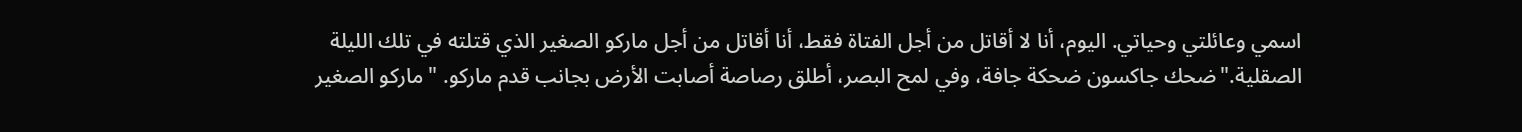اسمي وعائلتي وحياتي. اليوم، أنا لا أقاتل من أجل الفتاة فقط، أنا أقاتل من أجل ماركو الصغير الذي قتلته في تلك الليلة الصقلية."ضحك جاكسون ضحكة جافة، وفي لمح البصر، أطلق رصاصة أصابت الأرض بجانب قدم ماركو. "ماركو الصغير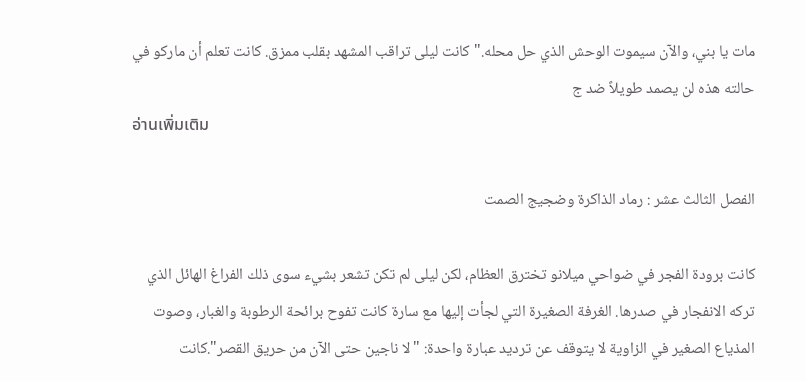مات يا بني، والآن سيموت الوحش الذي حل محله."كانت ليلى تراقب المشهد بقلب ممزق. كانت تعلم أن ماركو في حالته هذه لن يصمد طويلاً ضد ج
อ่านเพิ่มเติม

الفصل الثالث عشر : رماد الذاكرة وضجيج الصمت

كانت برودة الفجر في ضواحي ميلانو تخترق العظام، لكن ليلى لم تكن تشعر بشيء سوى ذلك الفراغ الهائل الذي تركه الانفجار في صدرها. الغرفة الصغيرة التي لجأت إليها مع سارة كانت تفوح برائحة الرطوبة والغبار، وصوت المذياع الصغير في الزاوية لا يتوقف عن ترديد عبارة واحدة: "لا ناجين حتى الآن من حريق القصر".كانت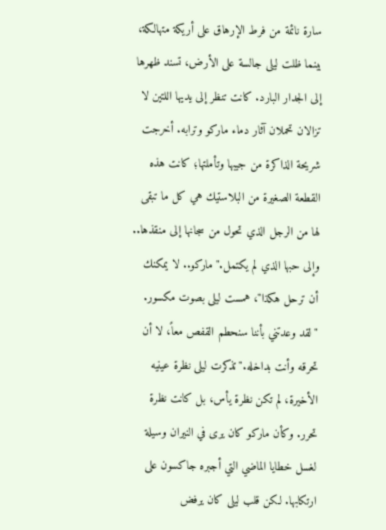سارة نائمة من فرط الإرهاق على أريكة متهالكة، بينما ظلت ليلى جالسة على الأرض، تسند ظهرها إلى الجدار البارد. كانت تنظر إلى يديها اللتين لا تزالان تحملان آثار دماء ماركو وترابه. أخرجت شريحة الذاكرة من جيبها وتأملتها؛ كانت هذه القطعة الصغيرة من البلاستيك هي كل ما تبقى لها من الرجل الذي تحول من سجانها إلى منقذها.. وإلى حبها الذي لم يكتمل."ماركو.. لا يمكنك أن ترحل هكذا"، همست ليلى بصوت مكسور. "لقد وعدتني بأننا سنحطم القفص معاً، لا أن تحرقه وأنت بداخله."تذكرت ليلى نظرة عينيه الأخيرة، لم تكن نظرة يأس، بل كانت نظرة تحرر. وكأن ماركو كان يرى في النيران وسيلة لغسل خطايا الماضي التي أجبره جاكسون على ارتكابها. لكن قلب ليلى كان يرفض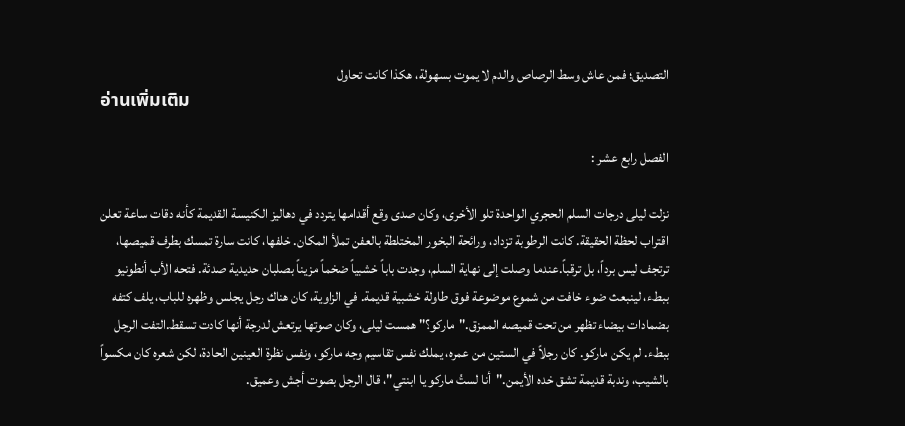التصديق؛ فمن عاش وسط الرصاص والدم لا يموت بسهولة، هكذا كانت تحاول
อ่านเพิ่มเติม

الفصل رابع عشر :

نزلت ليلى درجات السلم الحجري الواحدة تلو الأخرى، وكان صدى وقع أقدامها يتردد في دهاليز الكنيسة القديمة كأنه دقات ساعة تعلن اقتراب لحظة الحقيقة. كانت الرطوبة تزداد، ورائحة البخور المختلطة بالعفن تملأ المكان. خلفها، كانت سارة تمسك بطرف قميصها، ترتجف ليس برداً، بل ترقباً.عندما وصلت إلى نهاية السلم، وجدت باباً خشبياً ضخماً مزيناً بصلبان حديدية صدئة. فتحه الأب أنطونيو ببطء، لينبعث ضوء خافت من شموع موضوعة فوق طاولة خشبية قديمة. في الزاوية، كان هناك رجل يجلس وظهره للباب، يلف كتفه بضمادات بيضاء تظهر من تحت قميصه الممزق."ماركو؟" همست ليلى، وكان صوتها يرتعش لدرجة أنها كادت تسقط.التفت الرجل ببطء. لم يكن ماركو. كان رجلاً في الستين من عمره، يملك نفس تقاسيم وجه ماركو، ونفس نظرة العينين الحادة، لكن شعره كان مكسواً بالشيب، وندبة قديمة تشق خده الأيمن."أنا لستُ ماركو يا ابنتي"، قال الرجل بصوت أجش وعميق.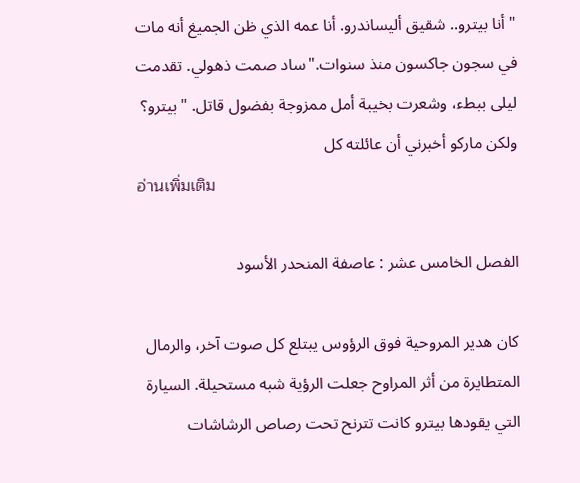"أنا بيترو.. شقيق أليساندرو. أنا عمه الذي ظن الجميغ أنه مات في سجون جاكسون منذ سنوات."ساد صمت ذهولي. تقدمت ليلى ببطء، وشعرت بخيبة أمل ممزوجة بفضول قاتل. "بيترو؟ ولكن ماركو أخبرني أن عائلته كل
อ่านเพิ่มเติม

الفصل الخامس عشر : عاصفة المنحدر الأسود

كان هدير المروحية فوق الرؤوس يبتلع كل صوت آخر، والرمال المتطايرة من أثر المراوح جعلت الرؤية شبه مستحيلة. السيارة التي يقودها بيترو كانت تترنح تحت رصاص الرشاشات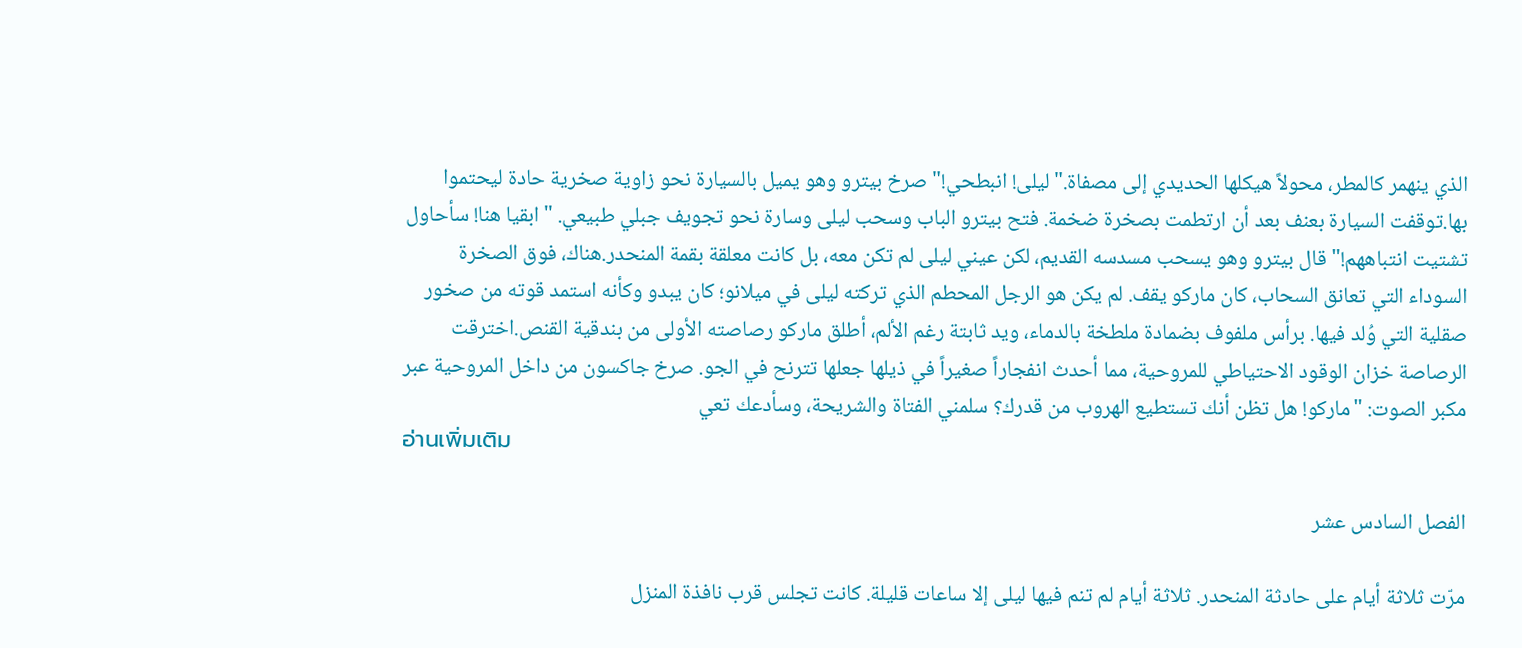الذي ينهمر كالمطر، محولاً هيكلها الحديدي إلى مصفاة."ليلى! انبطحي!" صرخ بيترو وهو يميل بالسيارة نحو زاوية صخرية حادة ليحتموا بها.توقفت السيارة بعنف بعد أن ارتطمت بصخرة ضخمة. فتح بيترو الباب وسحب ليلى وسارة نحو تجويف جبلي طبيعي. "ابقيا هنا! سأحاول تشتيت انتباههم!" قال بيترو وهو يسحب مسدسه القديم، لكن عيني ليلى لم تكن معه، بل كانت معلقة بقمة المنحدر.هناك، فوق الصخرة السوداء التي تعانق السحاب، كان ماركو يقف. لم يكن هو الرجل المحطم الذي تركته ليلى في ميلانو؛ كان يبدو وكأنه استمد قوته من صخور صقلية التي وُلد فيها. برأس ملفوف بضمادة ملطخة بالدماء، ويد ثابتة رغم الألم، أطلق ماركو رصاصته الأولى من بندقية القنص.اخترقت الرصاصة خزان الوقود الاحتياطي للمروحية، مما أحدث انفجاراً صغيراً في ذيلها جعلها تترنح في الجو. صرخ جاكسون من داخل المروحية عبر مكبر الصوت: "ماركو! هل تظن أنك تستطيع الهروب من قدرك؟ سلمني الفتاة والشريحة، وسأدعك تعي
อ่านเพิ่มเติม

الفصل السادس عشر

مرّت ثلاثة أيام على حادثة المنحدر. ثلاثة أيام لم تنم فيها ليلى إلا ساعات قليلة. كانت تجلس قرب نافذة المنزل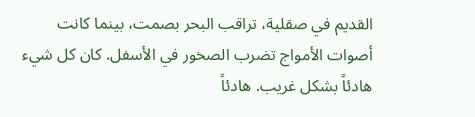القديم في صقلية، تراقب البحر بصمت، بينما كانت أصوات الأمواج تضرب الصخور في الأسفل. كان كل شيء هادئاً بشكل غريب. هادئاً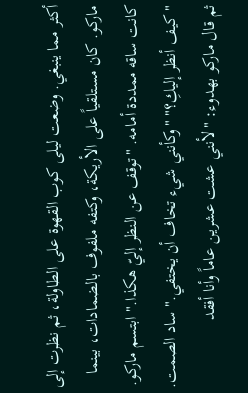أكثر مما ينبغي. وضعت ليلى كوب القهوة على الطاولة، ثم نظرت إلى ماركو. كان مستلقياً على الأريكة، وكتفه ملفوف بالضمادات، بينما كانت ساقه ممددة أمامه. "توقف عن النظر إليّ هكذا." ابتسم ماركو. "كيف أنظر إليكِ؟" "وكأنني شيء تخاف أن يختفي." ساد الصمت. ثم قال ماركو بهدوء: "لأنني عشت عشرين عاماً وأنا أفقد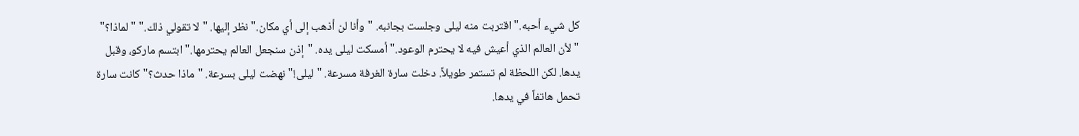كل شيء أحبه." اقتربت منه ليلى وجلست بجانبه. "وأنا لن أذهب إلى أي مكان." نظر إليها. "لا تقولي ذلك." "لماذا؟" "لأن العالم الذي أعيش فيه لا يحترم الوعود." أمسكت ليلى يده. "إذن سنجعل العالم يحترمها." ابتسم ماركو، وقبل يدها. لكن اللحظة لم تستمر طويلاً. دخلت سارة الغرفة مسرعة. "ليلى!" نهضت ليلى بسرعة. "ماذا حدث؟" كانت سارة تحمل هاتفاً في يدها.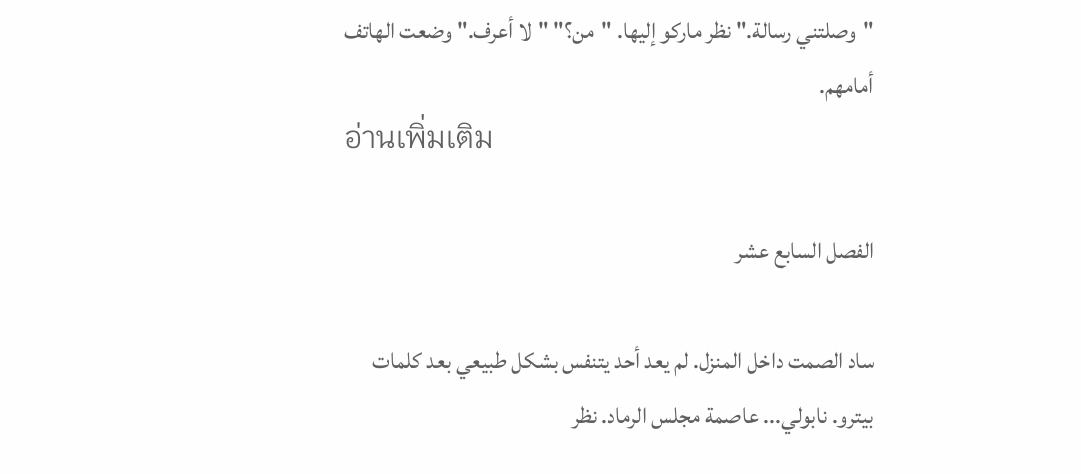"وصلتني رسالة." نظر ماركو إليها. "من؟" "لا أعرف." وضعت الهاتف أمامهم.
อ่านเพิ่มเติม

الفصل السابع عشر

ساد الصمت داخل المنزل. لم يعد أحد يتنفس بشكل طبيعي بعد كلمات بيترو. نابولي... عاصمة مجلس الرماد. نظر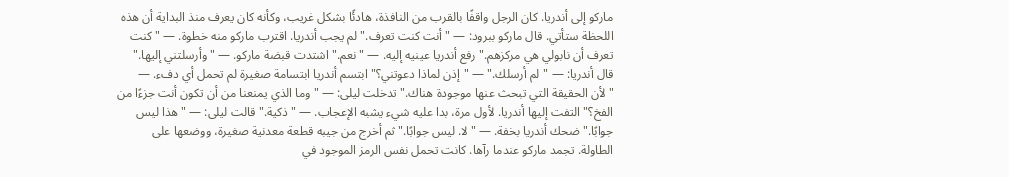ماركو إلى أندريا. كان الرجل واقفًا بالقرب من النافذة، هادئًا بشكل غريب، وكأنه كان يعرف منذ البداية أن هذه اللحظة ستأتي. قال ماركو ببرود: — "أنت كنت تعرف." لم يجب أندريا. اقترب ماركو منه خطوة. — "كنت تعرف أن نابولي هي مركزهم." رفع أندريا عينيه إليه. — "نعم." اشتدت قبضة ماركو. — "وأرسلتني إليها." قال أندريا: — "لم أرسلك." — "إذن لماذا دعوتني؟" ابتسم أندريا ابتسامة صغيرة لم تحمل أي دفء. — "لأن الحقيقة التي تبحث عنها موجودة هناك." تدخلت ليلى: — "وما الذي يمنعنا من أن تكون أنت جزءًا من الفخ؟" التفت إليها أندريا. لأول مرة، بدا عليه شيء يشبه الإعجاب. — "ذكية." قالت ليلى: — "هذا ليس جوابًا." ضحك أندريا بخفة. — "لا. ليس جوابًا." ثم أخرج من جيبه قطعة معدنية صغيرة، ووضعها على الطاولة. تجمد ماركو عندما رآها. كانت تحمل نفس الرمز الموجود في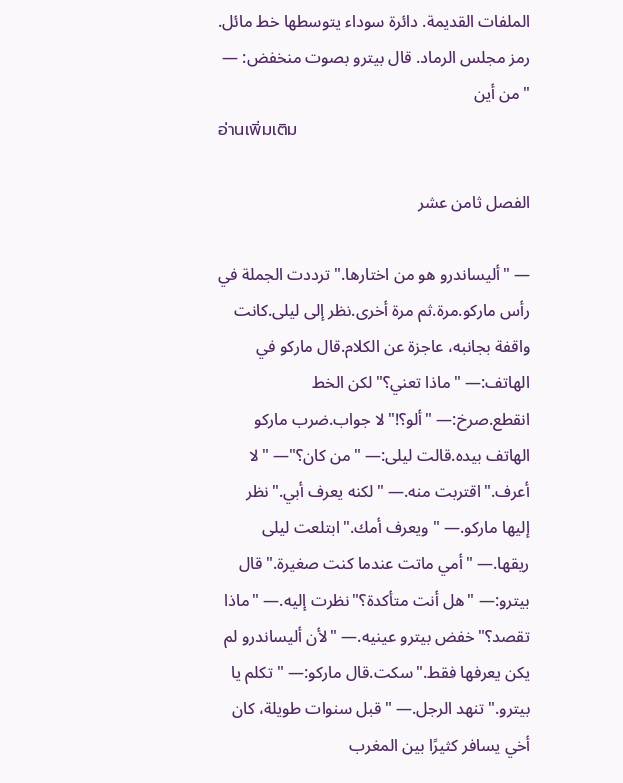الملفات القديمة. دائرة سوداء يتوسطها خط مائل. رمز مجلس الرماد. قال بيترو بصوت منخفض: — "من أين
อ่านเพิ่มเติม

الفصل ثامن عشر

— "أليساندرو هو من اختارها."ترددت الجملة في رأس ماركو.مرة.ثم مرة أخرى.نظر إلى ليلى.كانت واقفة بجانبه، عاجزة عن الكلام.قال ماركو في الهاتف:— "ماذا تعني؟"لكن الخط انقطع.صرخ:— "ألو؟!"لا جواب.ضرب ماركو الهاتف بيده.قالت ليلى:— "من كان؟"— "لا أعرف."اقتربت منه.— "لكنه يعرف أبي."نظر إليها ماركو.— "ويعرف أمك."ابتلعت ليلى ريقها.— "أمي ماتت عندما كنت صغيرة."قال بيترو:— "هل أنت متأكدة؟"نظرت إليه.— "ماذا تقصد؟"خفض بيترو عينيه.— "لأن أليساندرو لم يكن يعرفها فقط."سكت.قال ماركو:— "تكلم يا بيترو."تنهد الرجل.— "قبل سنوات طويلة، كان أخي يسافر كثيرًا بين المغرب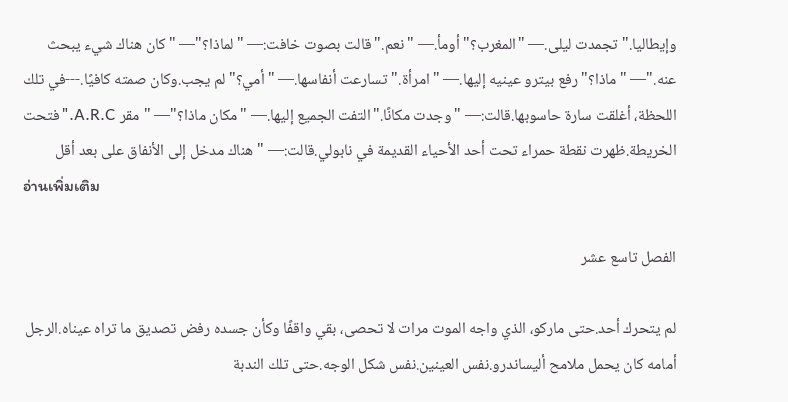وإيطاليا."تجمدت ليلى.— "المغرب؟"أومأ.— "نعم."قالت بصوت خافت:— "لماذا؟"— "كان هناك شيء يبحث عنه."— "ماذا؟"رفع بيترو عينيه إليها.— "امرأة."تسارعت أنفاسها.— "أمي؟"لم يجب.وكان صمته كافيًا.---في تلك اللحظة، أغلقت سارة حاسوبها.قالت:— "وجدت مكانًا."التفت الجميع إليها.— "مكان ماذا؟"— "مقر A.R.C."فتحت الخريطة.ظهرت نقطة حمراء تحت أحد الأحياء القديمة في نابولي.قالت:— "هناك مدخل إلى الأنفاق على بعد أقل
อ่านเพิ่มเติม

الفصل تاسع عشر

لم يتحرك أحد.حتى ماركو، الذي واجه الموت مرات لا تحصى، بقي واقفًا وكأن جسده رفض تصديق ما تراه عيناه.الرجل أمامه كان يحمل ملامح أليساندرو.نفس العينين.نفس شكل الوجه.حتى تلك الندبة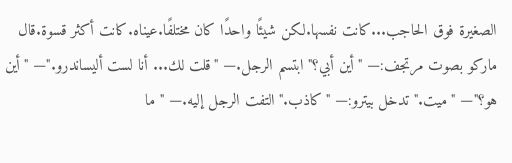الصغيرة فوق الحاجب...كانت نفسها.لكن شيئًا واحدًا كان مختلفًا.عيناه.كانت أكثر قسوة.قال ماركو بصوت مرتجف:— "أين أبي؟"ابتسم الرجل.— "قلت لك... أنا لست أليساندرو."— "أين هو؟"— "ميت."تدخل بيترو:— "كاذب."التفت الرجل إليه.— "ما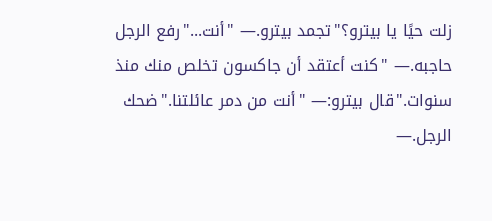زلت حيًا يا بيترو؟"تجمد بيترو.— "أنت..."رفع الرجل حاجبه.— "كنت أعتقد أن جاكسون تخلص منك منذ سنوات."قال بيترو:— "أنت من دمر عائلتنا."ضحك الرجل.—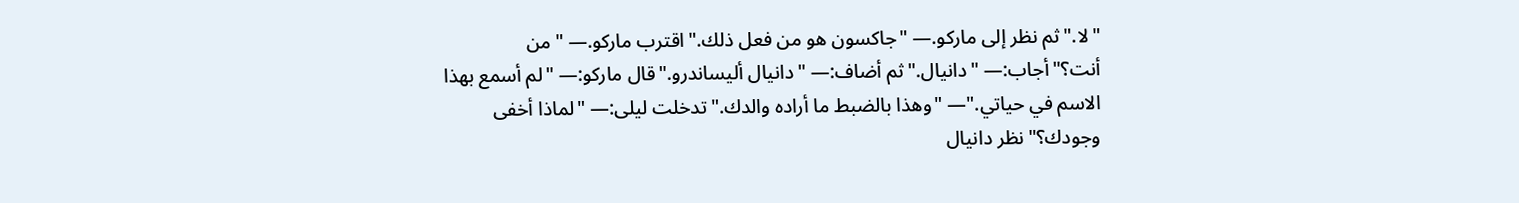"لا."ثم نظر إلى ماركو.— "جاكسون هو من فعل ذلك."اقترب ماركو.— "من أنت؟"أجاب:— "دانيال."ثم أضاف:— "دانيال أليساندرو."قال ماركو:— "لم أسمع بهذا الاسم في حياتي."— "وهذا بالضبط ما أراده والدك."تدخلت ليلى:— "لماذا أخفى وجودك؟"نظر دانيال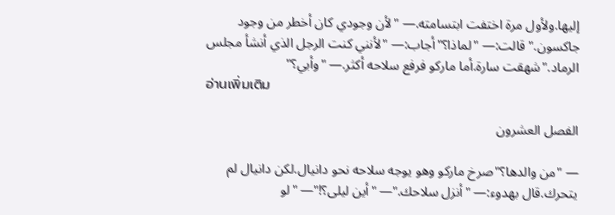إليها.ولأول مرة اختفت ابتسامته.— "لأن وجودي كان أخطر من وجود جاكسون."قالت:— "لماذا؟"أجاب:— "لأنني كنت الرجل الذي أنشأ مجلس الرماد."شهقت سارة.أما ماركو فرفع سلاحه أكثر.— "وأبي؟"
อ่านเพิ่มเติม

الفصل العشرون

— "من والدها؟"صرخ ماركو وهو يوجه سلاحه نحو دانيال.لكن دانيال لم يتحرك.قال بهدوء:— "أنزل سلاحك."— "أين ليلى؟!"— "لو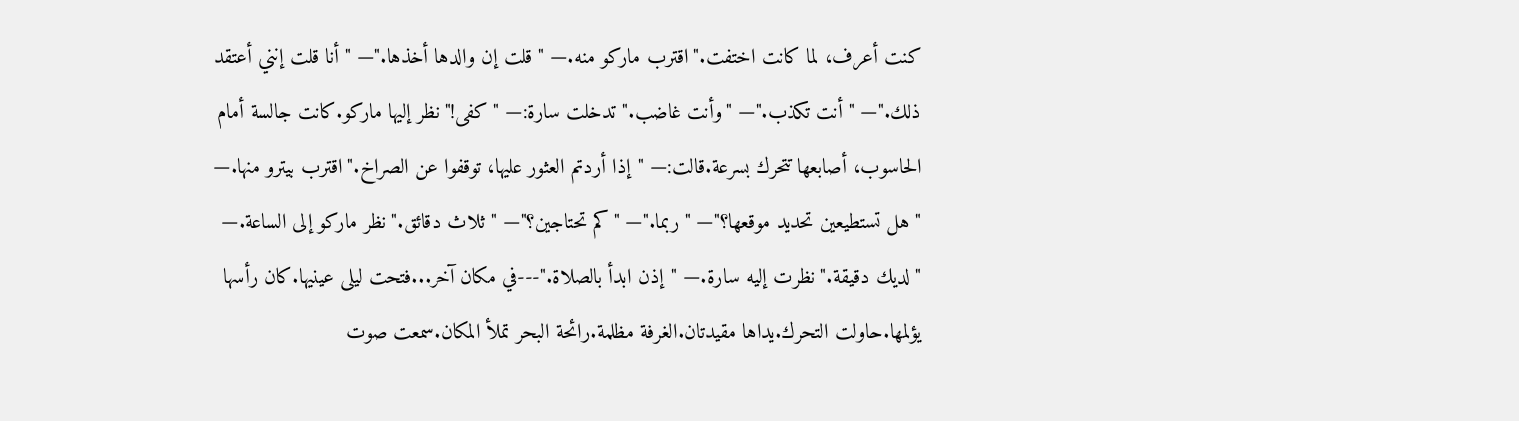كنت أعرف، لما كانت اختفت."اقترب ماركو منه.— "قلت إن والدها أخذها."— "أنا قلت إنني أعتقد ذلك."— "أنت تكذب."— "وأنت غاضب."تدخلت سارة:— "كفى!"نظر إليها ماركو.كانت جالسة أمام الحاسوب، أصابعها تتحرك بسرعة.قالت:— "إذا أردتم العثور عليها، توقفوا عن الصراخ."اقترب بيترو منها.— "هل تستطيعين تحديد موقعها؟"— "ربما."— "كم تحتاجين؟"— "ثلاث دقائق."نظر ماركو إلى الساعة.— "لديك دقيقة."نظرت إليه سارة.— "إذن ابدأ بالصلاة."---في مكان آخر...فتحت ليلى عينيها.كان رأسها يؤلمها.حاولت التحرك.يداها مقيدتان.الغرفة مظلمة.رائحة البحر تملأ المكان.سمعت صوت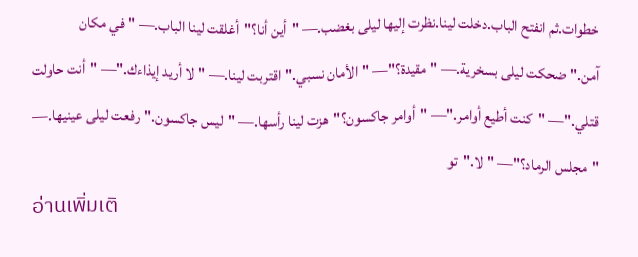خطوات.ثم انفتح الباب.دخلت لينا.نظرت إليها ليلى بغضب.— "أين أنا؟"أغلقت لينا الباب.— "في مكان آمن."ضحكت ليلى بسخرية.— "مقيدة؟"— "الأمان نسبي."اقتربت لينا.— "لا أريد إيذاءك."— "أنت حاولت قتلي."— "كنت أطيع أوامر."— "أوامر جاكسون؟"هزت لينا رأسها.— "ليس جاكسون."رفعت ليلى عينيها.— "مجلس الرماد؟"— "لا."تو
อ่านเพิ่มเติ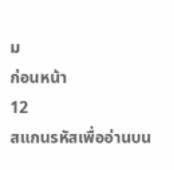ม
ก่อนหน้า
12
สแกนรหัสเพื่ออ่านบน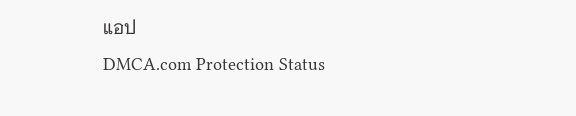แอป
DMCA.com Protection Status